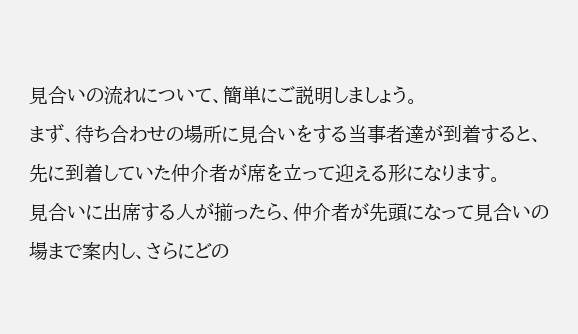見合いの流れについて、簡単にご説明しましょう。
まず、待ち合わせの場所に見合いをする当事者達が到着すると、先に到着していた仲介者が席を立って迎える形になります。
見合いに出席する人が揃ったら、仲介者が先頭になって見合いの場まで案内し、さらにどの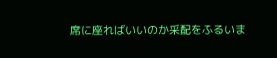席に座ればいいのか采配をふるいま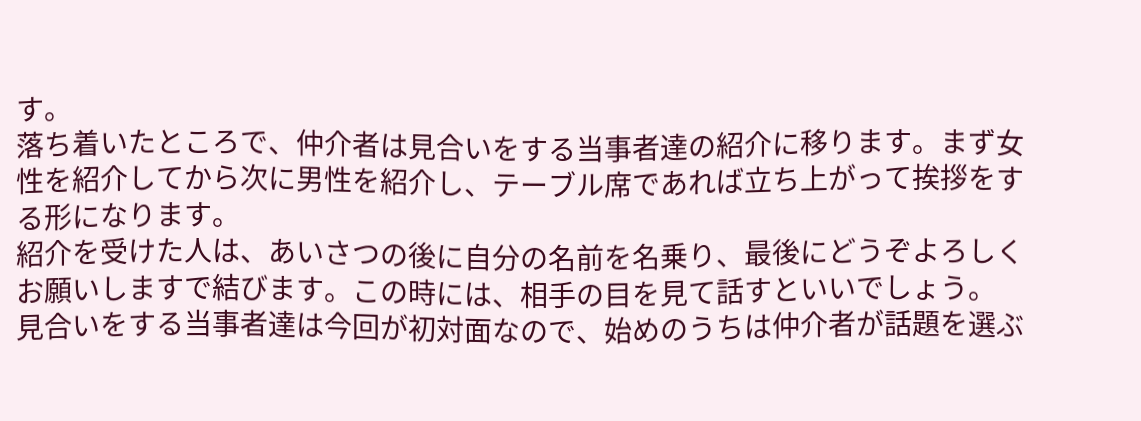す。
落ち着いたところで、仲介者は見合いをする当事者達の紹介に移ります。まず女性を紹介してから次に男性を紹介し、テーブル席であれば立ち上がって挨拶をする形になります。
紹介を受けた人は、あいさつの後に自分の名前を名乗り、最後にどうぞよろしくお願いしますで結びます。この時には、相手の目を見て話すといいでしょう。
見合いをする当事者達は今回が初対面なので、始めのうちは仲介者が話題を選ぶ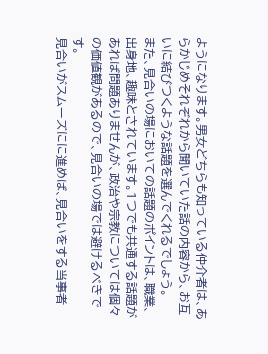ようになります。男女どちらも知っている仲介者は、あらかじめそれぞれから聞いていた話の内容から、お互いに結びつくような話題を選んでくれるでしょう。
また、見合いの場においての話題のポイントは、職業、出身地、趣味とされています。1つでも共通する話題があれば問題ありませんが、政治や宗教については個々の価値観があるので、見合いの場では避けるべきです。
見合いがスムーズにに進めば、見合いをする当事者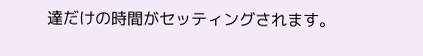達だけの時間がセッティングされます。